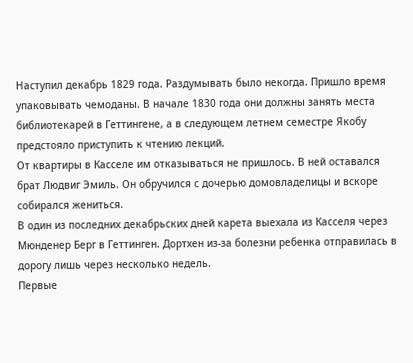Наступил декабрь 1829 года. Раздумывать было некогда. Пришло время упаковывать чемоданы. В начале 1830 года они должны занять места библиотекарей в Геттингене, а в следующем летнем семестре Якобу предстояло приступить к чтению лекций.
От квартиры в Касселе им отказываться не пришлось. В ней оставался брат Людвиг Эмиль. Он обручился с дочерью домовладелицы и вскоре собирался жениться.
В один из последних декабрьских дней карета выехала из Касселя через Мюнденер Берг в Геттинген. Дортхен из-за болезни ребенка отправилась в дорогу лишь через несколько недель.
Первые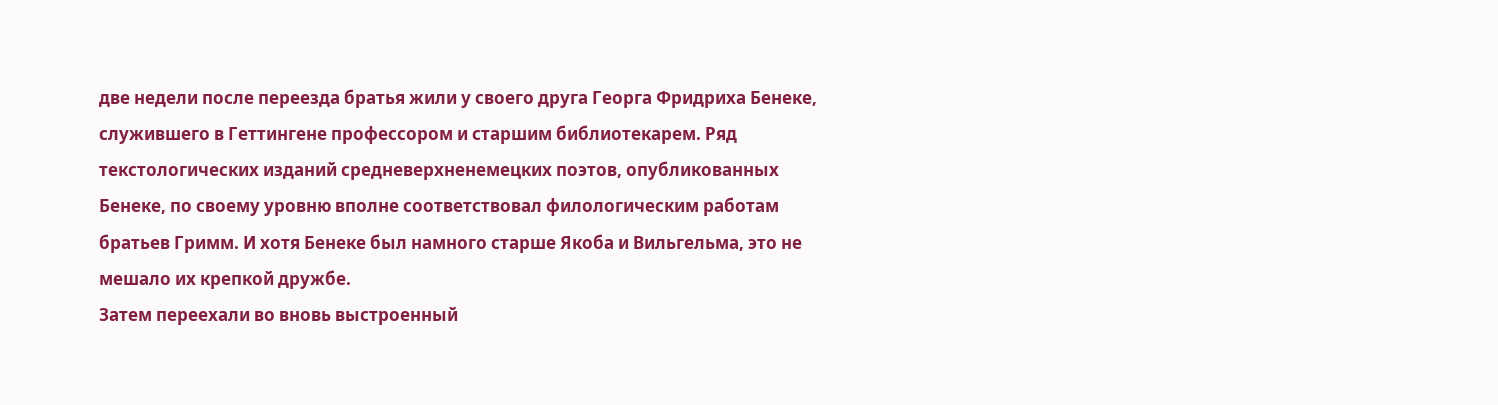две недели после переезда братья жили у своего друга Георга Фридриха Бенеке, служившего в Геттингене профессором и старшим библиотекарем. Ряд текстологических изданий средневерхненемецких поэтов, опубликованных Бенеке, по своему уровню вполне соответствовал филологическим работам братьев Гримм. И хотя Бенеке был намного старше Якоба и Вильгельма, это не мешало их крепкой дружбе.
Затем переехали во вновь выстроенный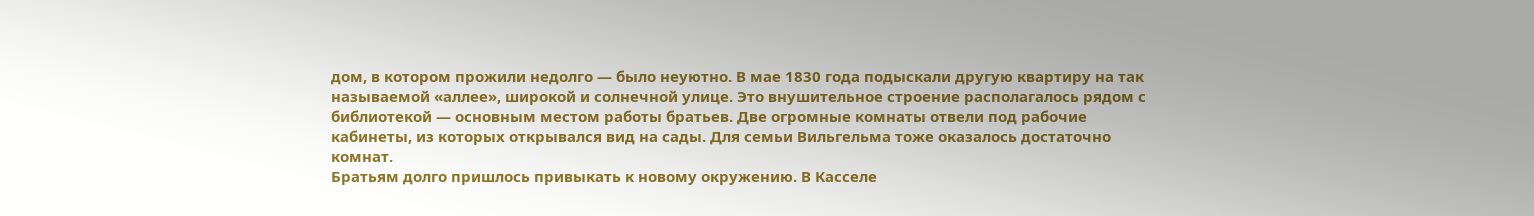дом, в котором прожили недолго — было неуютно. В мае 1830 года подыскали другую квартиру на так называемой «аллее», широкой и солнечной улице. Это внушительное строение располагалось рядом с библиотекой — основным местом работы братьев. Две огромные комнаты отвели под рабочие кабинеты, из которых открывался вид на сады. Для семьи Вильгельма тоже оказалось достаточно комнат.
Братьям долго пришлось привыкать к новому окружению. В Касселе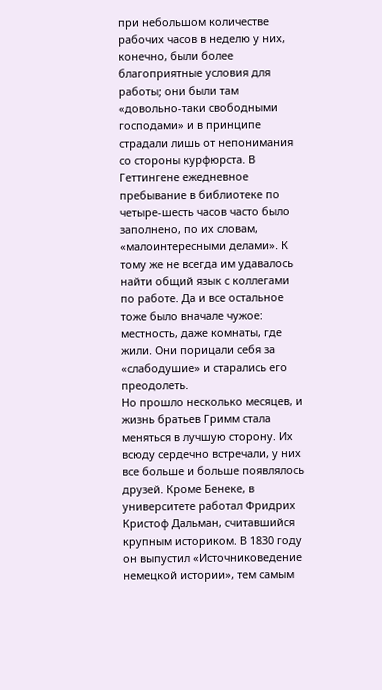при небольшом количестве рабочих часов в неделю у них, конечно, были более благоприятные условия для работы; они были там «довольно-таки свободными господами» и в принципе страдали лишь от непонимания со стороны курфюрста. В Геттингене ежедневное пребывание в библиотеке по четыре-шесть часов часто было заполнено, по их словам, «малоинтересными делами». К тому же не всегда им удавалось найти общий язык с коллегами по работе. Да и все остальное тоже было вначале чужое: местность, даже комнаты, где жили. Они порицали себя за «слабодушие» и старались его преодолеть.
Но прошло несколько месяцев, и жизнь братьев Гримм стала меняться в лучшую сторону. Их всюду сердечно встречали, у них все больше и больше появлялось друзей. Кроме Бенеке, в университете работал Фридрих Кристоф Дальман, считавшийся крупным историком. В 1830 году он выпустил «Источниковедение немецкой истории», тем самым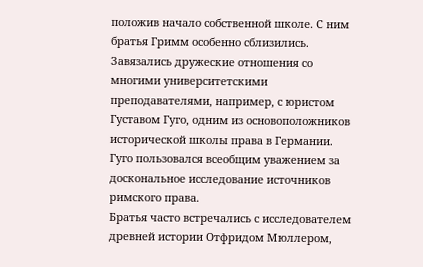положив начало собственной школе. С ним братья Гримм особенно сблизились. Завязались дружеские отношения со многими университетскими преподавателями, например, с юристом Густавом Гуго, одним из основоположников исторической школы права в Германии. Гуго пользовался всеобщим уважением за доскональное исследование источников римского права.
Братья часто встречались с исследователем древней истории Отфридом Мюллером,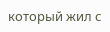который жил с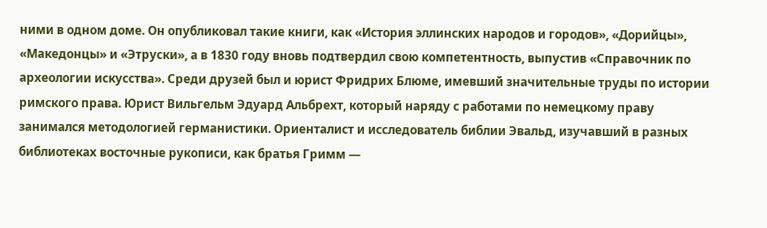ними в одном доме. Он опубликовал такие книги, как «История эллинских народов и городов», «Дорийцы», «Македонцы» и «Этруски», а в 1830 году вновь подтвердил свою компетентность, выпустив «Справочник по археологии искусства». Среди друзей был и юрист Фридрих Блюме, имевший значительные труды по истории римского права. Юрист Вильгельм Эдуард Альбрехт, который наряду с работами по немецкому праву занимался методологией германистики. Ориенталист и исследователь библии Эвальд, изучавший в разных библиотеках восточные рукописи, как братья Гримм —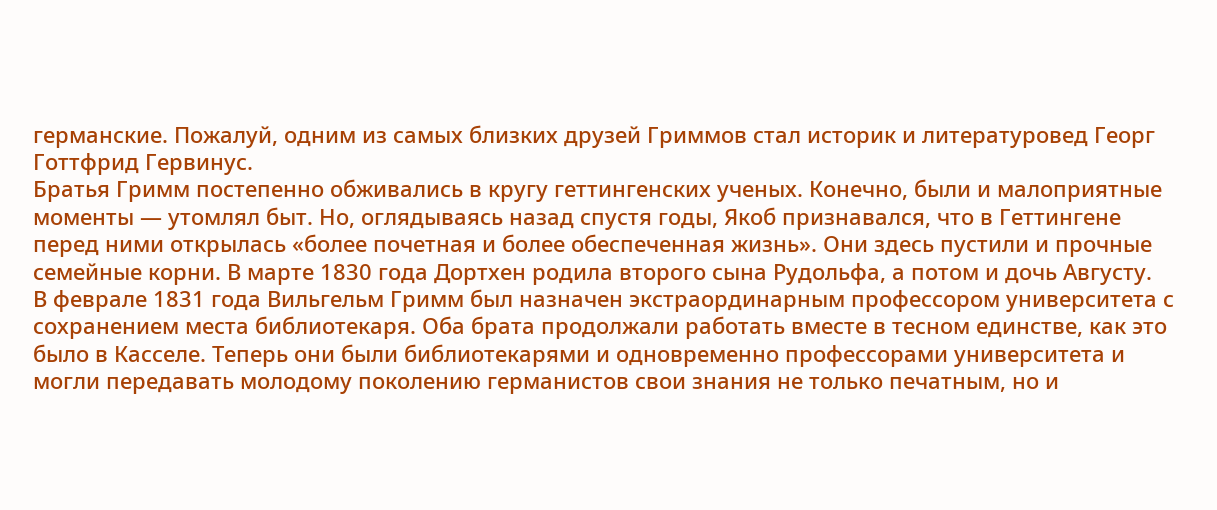германские. Пожалуй, одним из самых близких друзей Гриммов стал историк и литературовед Георг Готтфрид Гервинус.
Братья Гримм постепенно обживались в кругу геттингенских ученых. Конечно, были и малоприятные моменты — утомлял быт. Но, оглядываясь назад спустя годы, Якоб признавался, что в Геттингене перед ними открылась «более почетная и более обеспеченная жизнь». Они здесь пустили и прочные семейные корни. В марте 1830 года Дортхен родила второго сына Рудольфа, а потом и дочь Августу.
В феврале 1831 года Вильгельм Гримм был назначен экстраординарным профессором университета с сохранением места библиотекаря. Оба брата продолжали работать вместе в тесном единстве, как это было в Касселе. Теперь они были библиотекарями и одновременно профессорами университета и могли передавать молодому поколению германистов свои знания не только печатным, но и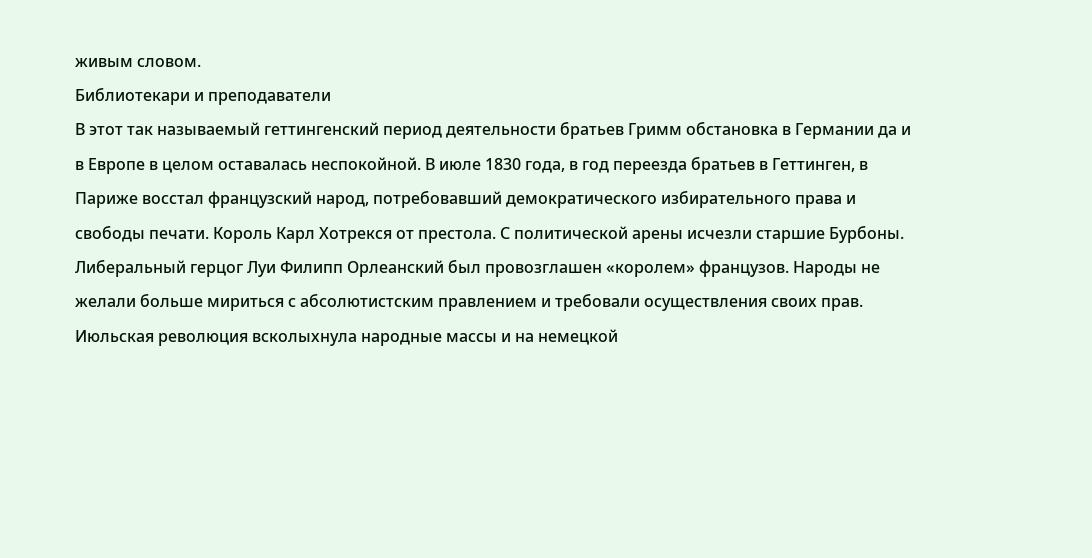живым словом.
Библиотекари и преподаватели
В этот так называемый геттингенский период деятельности братьев Гримм обстановка в Германии да и в Европе в целом оставалась неспокойной. В июле 1830 года, в год переезда братьев в Геттинген, в Париже восстал французский народ, потребовавший демократического избирательного права и свободы печати. Король Карл Xотрекся от престола. С политической арены исчезли старшие Бурбоны. Либеральный герцог Луи Филипп Орлеанский был провозглашен «королем» французов. Народы не желали больше мириться с абсолютистским правлением и требовали осуществления своих прав. Июльская революция всколыхнула народные массы и на немецкой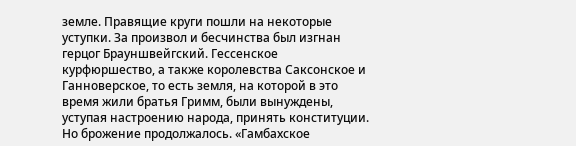земле. Правящие круги пошли на некоторые уступки. За произвол и бесчинства был изгнан герцог Брауншвейгский. Гессенское курфюршество, а также королевства Саксонское и Ганноверское, то есть земля, на которой в это время жили братья Гримм, были вынуждены, уступая настроению народа, принять конституции. Но брожение продолжалось. «Гамбахское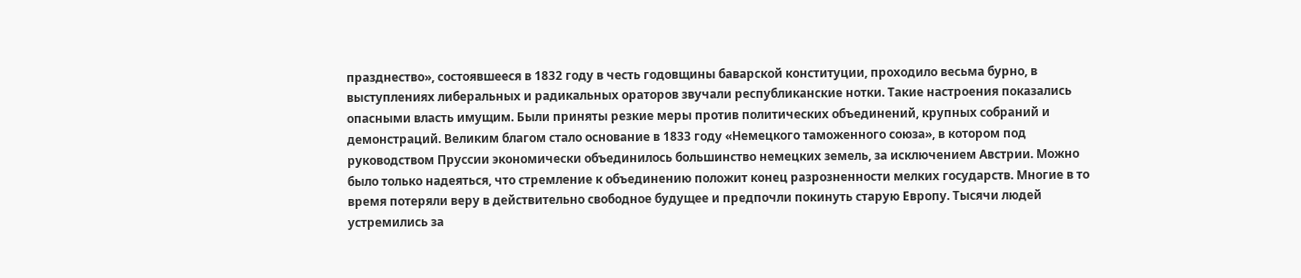празднество», состоявшееся в 1832 году в честь годовщины баварской конституции, проходило весьма бурно, в выступлениях либеральных и радикальных ораторов звучали республиканские нотки. Такие настроения показались опасными власть имущим. Были приняты резкие меры против политических объединений, крупных собраний и демонстраций. Великим благом стало основание в 1833 году «Немецкого таможенного союза», в котором под руководством Пруссии экономически объединилось большинство немецких земель, за исключением Австрии. Можно было только надеяться, что стремление к объединению положит конец разрозненности мелких государств. Многие в то время потеряли веру в действительно свободное будущее и предпочли покинуть старую Европу. Тысячи людей устремились за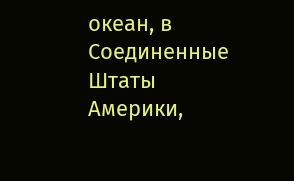океан, в Соединенные Штаты Америки,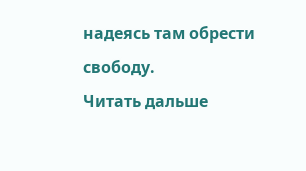надеясь там обрести свободу.
Читать дальше